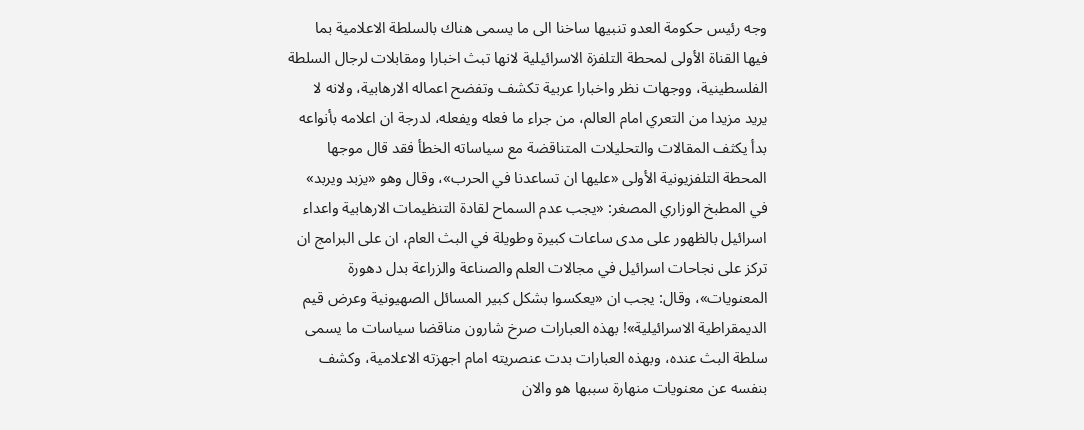وجه رئيس حكومة العدو تنبيها ساخنا الى ما يسمى هناك بالسلطة الاعلامية بما فيها القناة الأولى لمحطة التلفزة الاسرائيلية لانها تبث اخبارا ومقابلات لرجال السلطة الفلسطينية، ووجهات نظر واخبارا عربية تكشف وتفضح اعماله الارهابية، ولانه لا يريد مزيدا من التعري امام العالم، من جراء ما فعله ويفعله، لدرجة ان اعلامه بأنواعه بدأ يكثف المقالات والتحليلات المتناقضة مع سياساته الخطأ فقد قال موجها المحطة التلفزيونية الأولى «عليها ان تساعدنا في الحرب»، وقال وهو «يزبد ويربد» في المطبخ الوزاري المصغر: «يجب عدم السماح لقادة التنظيمات الارهابية واعداء اسرائيل بالظهور على مدى ساعات كبيرة وطويلة في البث العام، ان على البرامج ان تركز على نجاحات اسرائيل في مجالات العلم والصناعة والزراعة بدل دهورة المعنويات»، وقال: يجب ان «يعكسوا بشكل كبير المسائل الصهيونية وعرض قيم الديمقراطية الاسرائيلية»! بهذه العبارات صرخ شارون مناقضا سياسات ما يسمى سلطة البث عنده، وبهذه العبارات بدت عنصريته امام اجهزته الاعلامية، وكشف بنفسه عن معنويات منهارة سببها هو والان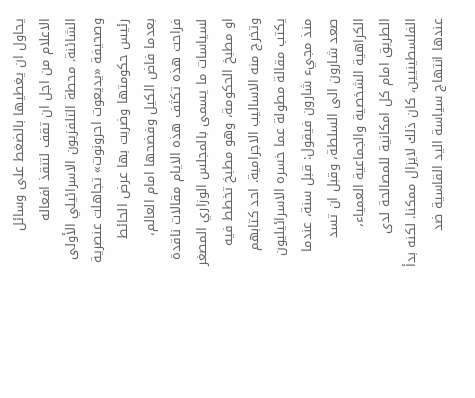يحاول ان يغطيها بالضغط على وسائل الاعلام من اجل ان تقف لتنقذ افعاله الشائنة. محطة التلفزيون الاسرائيلي الأولى وصحيفة «يديعوت احرونوت» تجاهلت عنصرية رئيس حكومتها وضربت بها عرض الحائط بعدما فاض الكيل وفضحها امام العالم، فراحت هذه تكثف هذه الايام مقالات ناقدة لسياسات ما يسمى بالمجلس الوزاري المصغر او مطبخ الحكومة، وهو مطبخ تخطط فيه وتخرج منه الاساليب الاجرامية. احد كتابهم يكتب مقالة مطولة عما خسره الاسرائيليون منذ مجيء شارون فيقول: قبل سنة، عندما صعد شارون الى السلطة، وقبل ان تسد الكراهية الشخصية والجماعية العمياء، الطريق امام كل امكانية للمصالحة لدى الفلسطينيين، كان ذلك لايزال ممكنا. لكنه بدأ عندها انتهاج سياسة اليد القاسية ضد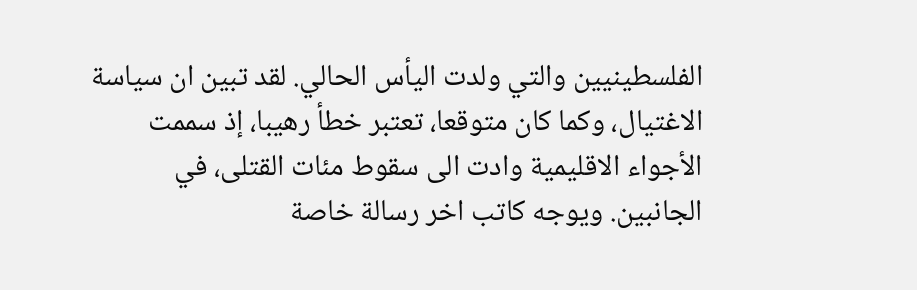الفلسطينيين والتي ولدت اليأس الحالي. لقد تبين ان سياسة الاغتيال، وكما كان متوقعا، تعتبر خطأ رهيبا، إذ سممت الأجواء الاقليمية وادت الى سقوط مئات القتلى، في الجانبين. ويوجه كاتب اخر رسالة خاصة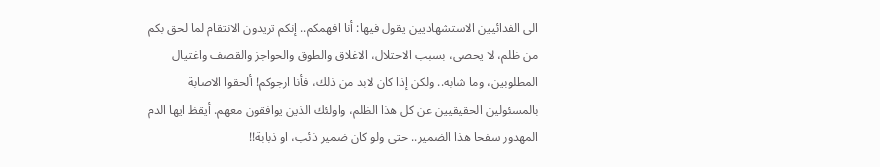الى الفدائيين الاستشهاديين يقول فيها: أنا افهمكم.. إنكم تريدون الانتقام لما لحق بكم من ظلم، لا يحصى، بسبب الاحتلال، الاغلاق والطوق والحواجز والقصف واغتيال المطلوبين، وما شابه.. ولكن إذا كان لابد من ذلك، فأنا ارجوكم! ألحقوا الاصابة بالمسئولين الحقيقيين عن كل هذا الظلم، واولئك الذين يوافقون معهم. أيقظ ايها الدم المهدور سفحا هذا الضمير.. حتى ولو كان ضمير ذئب، او ذبابة!!